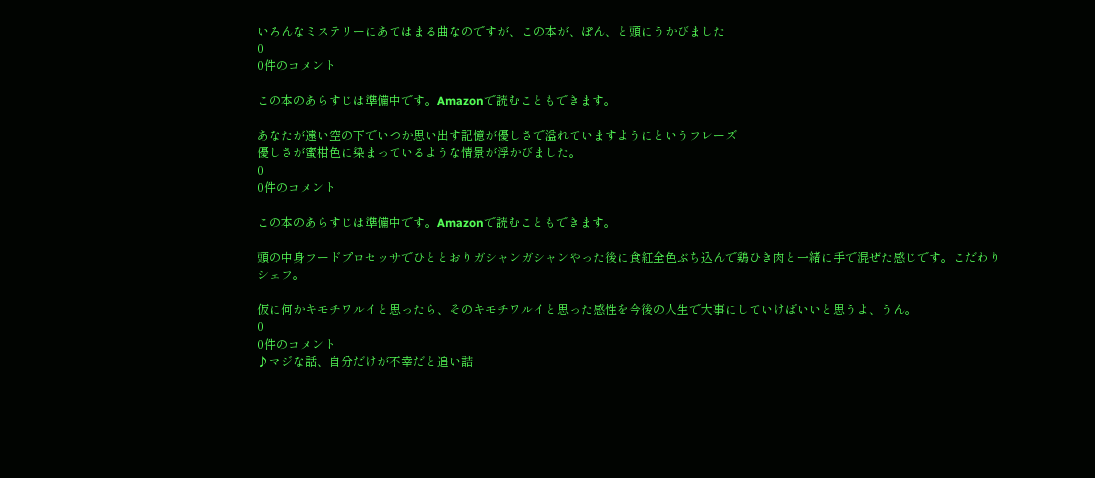いろんなミステリーにあてはまる曲なのですが、この本が、ぽん、と頭にうかびました
0
0件のコメント

この本のあらすじは準備中です。Amazonで読むこともできます。

あなたが遠い空の下でいつか思い出す記憶が優しさで溢れていますようにというフレーズ
優しさが蜜柑色に染まっているような情景が浮かびました。
0
0件のコメント

この本のあらすじは準備中です。Amazonで読むこともできます。

頭の中身フードプロセッサでひととおりガシャンガシャンやった後に食紅全色ぶち込んで鶏ひき肉と一緒に手で混ぜた感じです。こだわりシェフ。

仮に何かキモチワルイと思ったら、そのキモチワルイと思った感性を今後の人生で大事にしていけばいいと思うよ、うん。
0
0件のコメント
♪マジな話、自分だけが不幸だと追い詰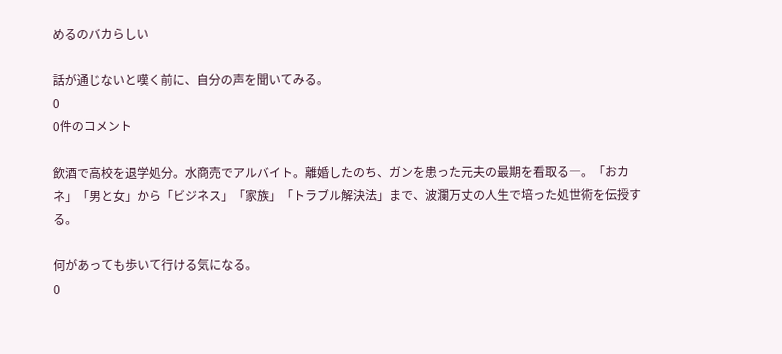めるのバカらしい

話が通じないと嘆く前に、自分の声を聞いてみる。
0
0件のコメント

飲酒で高校を退学処分。水商売でアルバイト。離婚したのち、ガンを患った元夫の最期を看取る―。「おカネ」「男と女」から「ビジネス」「家族」「トラブル解決法」まで、波瀾万丈の人生で培った処世術を伝授する。

何があっても歩いて行ける気になる。
0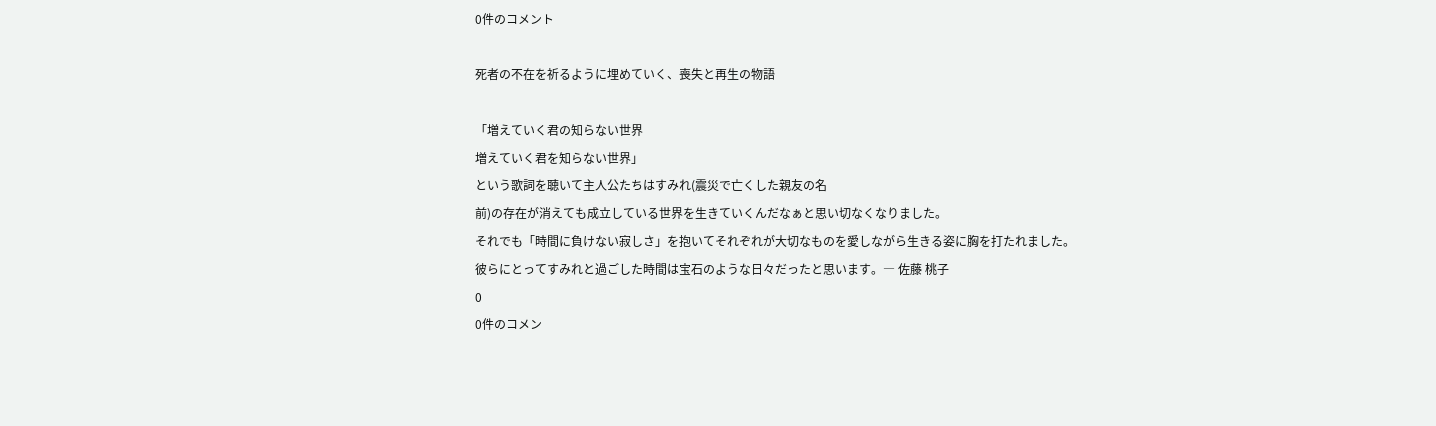0件のコメント

死者の不在を祈るように埋めていく、喪失と再生の物語

「増えていく君の知らない世界
増えていく君を知らない世界」
という歌詞を聴いて主人公たちはすみれ(震災で亡くした親友の名
前)の存在が消えても成立している世界を生きていくんだなぁと思い切なくなりました。
それでも「時間に負けない寂しさ」を抱いてそれぞれが大切なものを愛しながら生きる姿に胸を打たれました。
彼らにとってすみれと過ごした時間は宝石のような日々だったと思います。― 佐藤 桃子
0
0件のコメン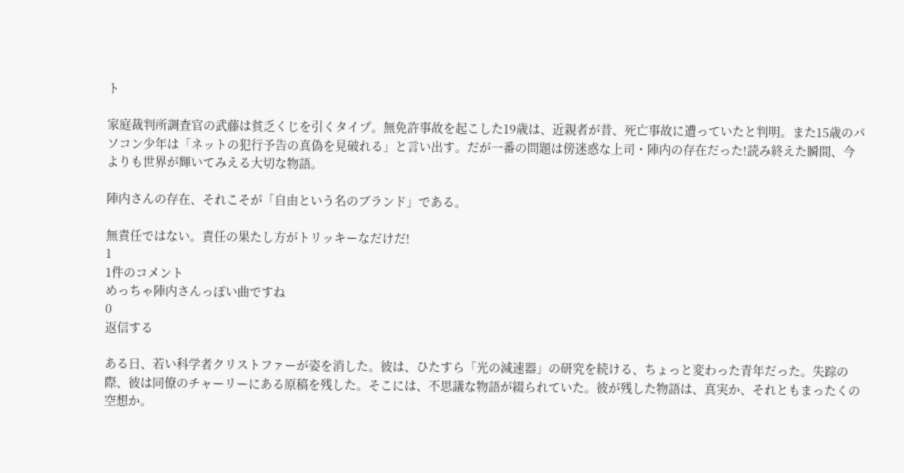ト

家庭裁判所調査官の武藤は貧乏くじを引くタイプ。無免許事故を起こした19歳は、近親者が昔、死亡事故に遭っていたと判明。また15歳のパソコン少年は「ネットの犯行予告の真偽を見破れる」と言い出す。だが一番の問題は傍迷惑な上司・陣内の存在だった!読み終えた瞬間、今よりも世界が輝いてみえる大切な物語。

陣内さんの存在、それこそが「自由という名のブランド」である。

無責任ではない。責任の果たし方がトリッキーなだけだ!
1
1件のコメント
めっちゃ陣内さんっぽい曲ですね
0
返信する

ある日、若い科学者クリストファーが姿を消した。彼は、ひたすら「光の減速器」の研究を続ける、ちょっと変わった青年だった。失踪の際、彼は同僚のチャーリーにある原稿を残した。そこには、不思議な物語が綴られていた。彼が残した物語は、真実か、それともまったくの空想か。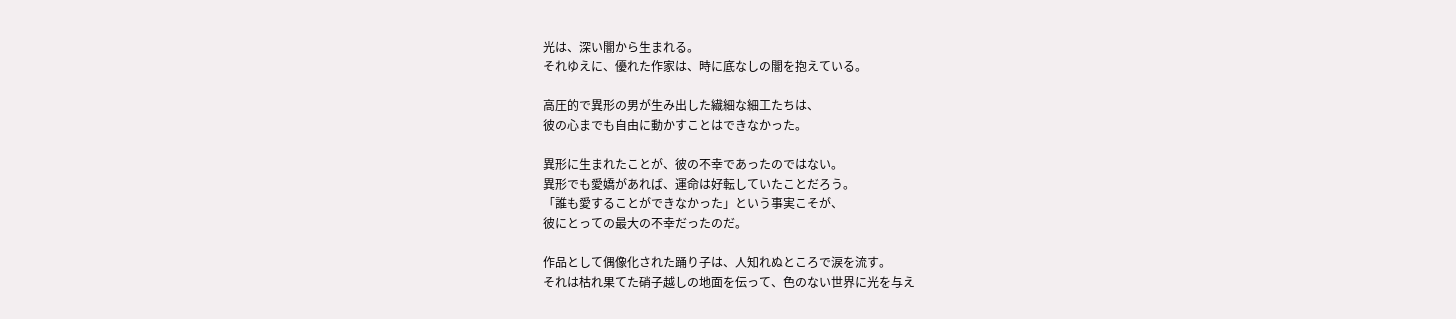光は、深い闇から生まれる。
それゆえに、優れた作家は、時に底なしの闇を抱えている。

高圧的で異形の男が生み出した繊細な細工たちは、
彼の心までも自由に動かすことはできなかった。

異形に生まれたことが、彼の不幸であったのではない。
異形でも愛嬌があれば、運命は好転していたことだろう。
「誰も愛することができなかった」という事実こそが、
彼にとっての最大の不幸だったのだ。

作品として偶像化された踊り子は、人知れぬところで涙を流す。
それは枯れ果てた硝子越しの地面を伝って、色のない世界に光を与え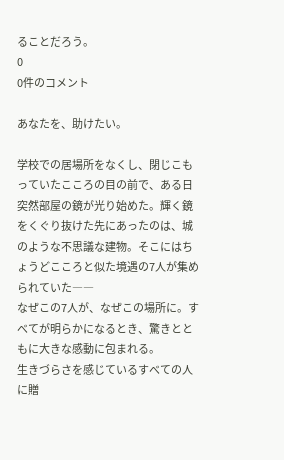ることだろう。
0
0件のコメント

あなたを、助けたい。

学校での居場所をなくし、閉じこもっていたこころの目の前で、ある日突然部屋の鏡が光り始めた。輝く鏡をくぐり抜けた先にあったのは、城のような不思議な建物。そこにはちょうどこころと似た境遇の7人が集められていた――
なぜこの7人が、なぜこの場所に。すべてが明らかになるとき、驚きとともに大きな感動に包まれる。
生きづらさを感じているすべての人に贈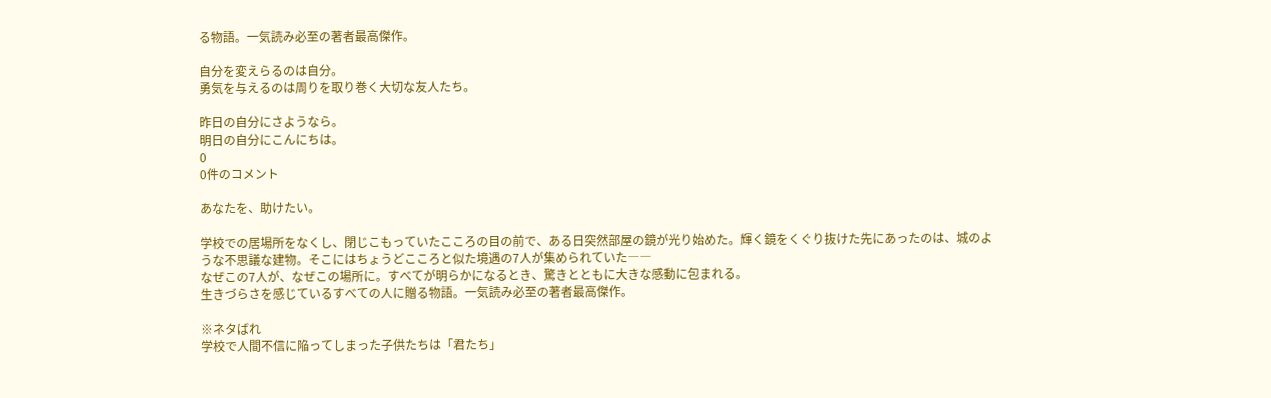る物語。一気読み必至の著者最高傑作。

自分を変えらるのは自分。
勇気を与えるのは周りを取り巻く大切な友人たち。

昨日の自分にさようなら。
明日の自分にこんにちは。
0
0件のコメント

あなたを、助けたい。

学校での居場所をなくし、閉じこもっていたこころの目の前で、ある日突然部屋の鏡が光り始めた。輝く鏡をくぐり抜けた先にあったのは、城のような不思議な建物。そこにはちょうどこころと似た境遇の7人が集められていた――
なぜこの7人が、なぜこの場所に。すべてが明らかになるとき、驚きとともに大きな感動に包まれる。
生きづらさを感じているすべての人に贈る物語。一気読み必至の著者最高傑作。

※ネタばれ
学校で人間不信に陥ってしまった子供たちは「君たち」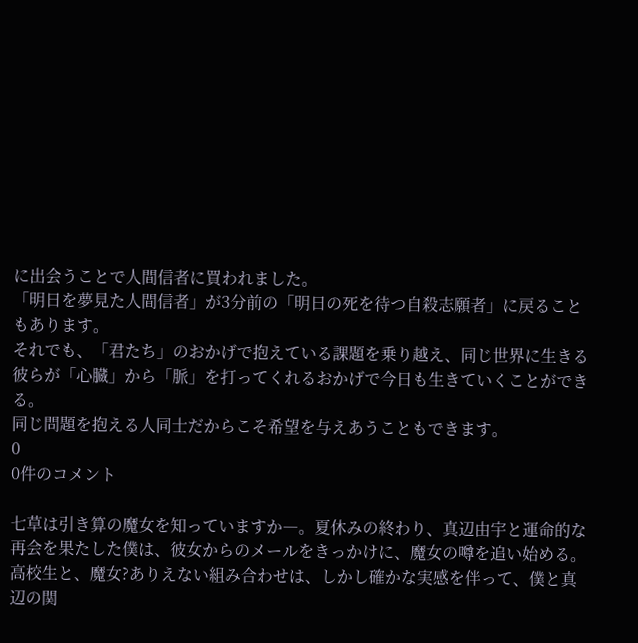に出会うことで人間信者に買われました。
「明日を夢見た人間信者」が3分前の「明日の死を待つ自殺志願者」に戻ることもあります。
それでも、「君たち」のおかげで抱えている課題を乗り越え、同じ世界に生きる彼らが「心臓」から「脈」を打ってくれるおかげで今日も生きていくことができる。
同じ問題を抱える人同士だからこそ希望を与えあうこともできます。
0
0件のコメント

七草は引き算の魔女を知っていますか―。夏休みの終わり、真辺由宇と運命的な再会を果たした僕は、彼女からのメールをきっかけに、魔女の噂を追い始める。高校生と、魔女?ありえない組み合わせは、しかし確かな実感を伴って、僕と真辺の関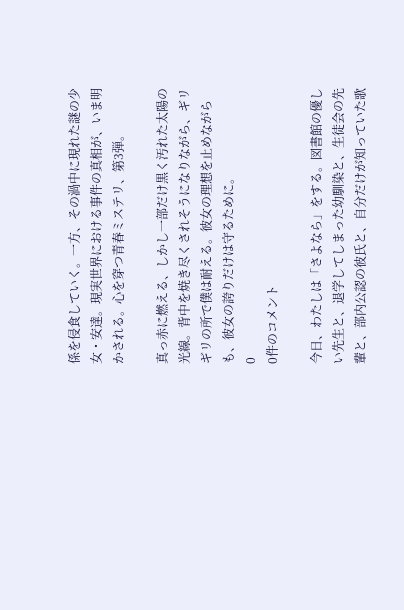係を侵食していく。一方、その渦中に現れた謎の少女・安達。現実世界における事件の真相が、いま明かされる。心を穿つ青春ミステリ、第3弾。

真っ赤に燃える、しかし一部だけ黒く汚れた太陽の光線。背中を焼き尽くされそうになりながら、ギリギリの所で僕は耐える。彼女の理想を止めながらも、彼女の誇りだけは守るために。
0
0件のコメント

今日、わたしは「さよなら」をする。図書館の優しい先生と、退学してしまった幼馴染と、生徒会の先輩と、部内公認の彼氏と、自分だけが知っていた歌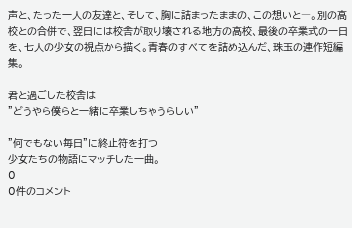声と、たった一人の友達と、そして、胸に詰まったままの、この想いと―。別の高校との合併で、翌日には校舎が取り壊される地方の高校、最後の卒業式の一日を、七人の少女の視点から描く。青春のすべてを詰め込んだ、珠玉の連作短編集。

君と過ごした校舎は
"どうやら僕らと一緒に卒業しちゃうらしい"

"何でもない毎日"に終止符を打つ
少女たちの物語にマッチした一曲。
0
0件のコメント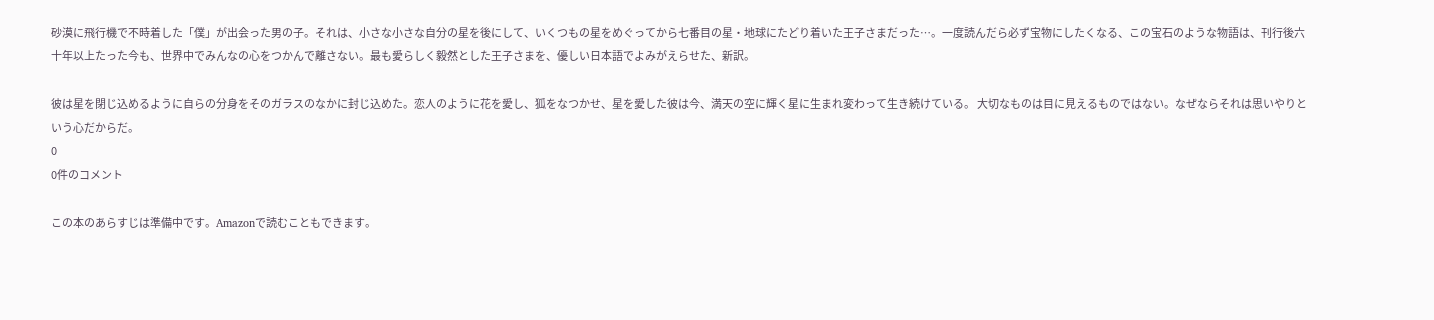砂漠に飛行機で不時着した「僕」が出会った男の子。それは、小さな小さな自分の星を後にして、いくつもの星をめぐってから七番目の星・地球にたどり着いた王子さまだった…。一度読んだら必ず宝物にしたくなる、この宝石のような物語は、刊行後六十年以上たった今も、世界中でみんなの心をつかんで離さない。最も愛らしく毅然とした王子さまを、優しい日本語でよみがえらせた、新訳。

彼は星を閉じ込めるように自らの分身をそのガラスのなかに封じ込めた。恋人のように花を愛し、狐をなつかせ、星を愛した彼は今、満天の空に輝く星に生まれ変わって生き続けている。 大切なものは目に見えるものではない。なぜならそれは思いやりという心だからだ。
0
0件のコメント

この本のあらすじは準備中です。Amazonで読むこともできます。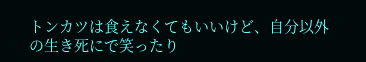トンカツは食えなくてもいいけど、自分以外の生き死にで笑ったり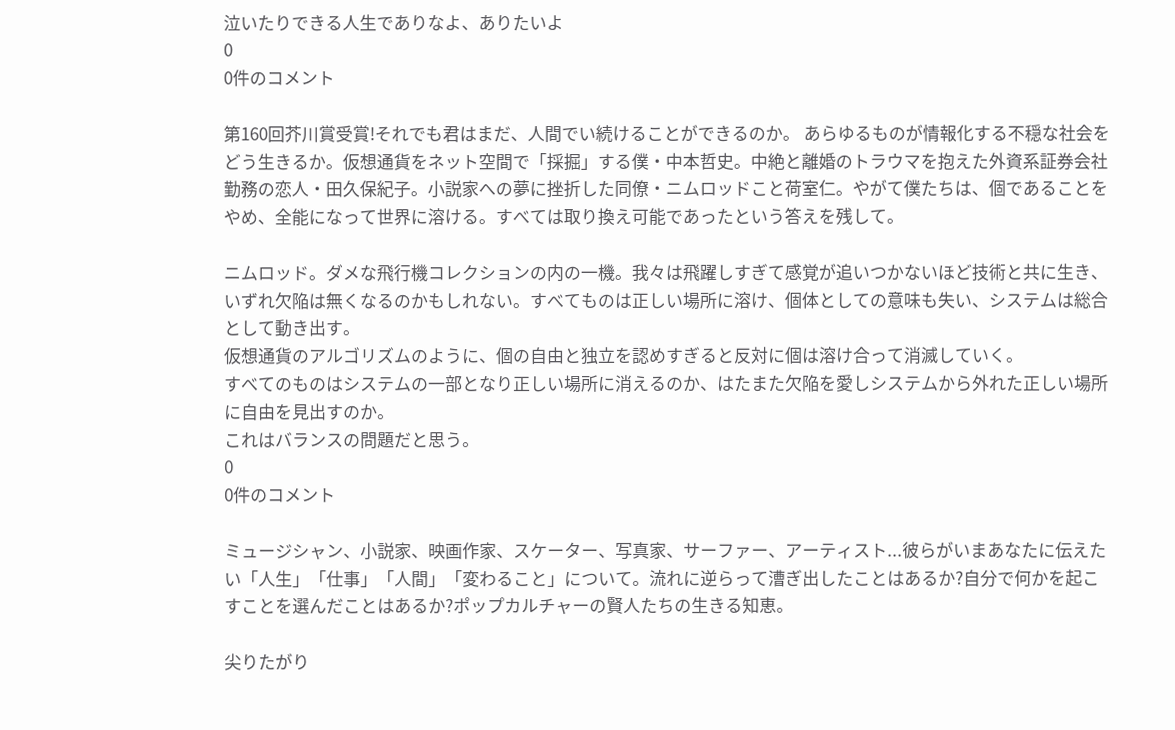泣いたりできる人生でありなよ、ありたいよ
0
0件のコメント

第160回芥川賞受賞!それでも君はまだ、人間でい続けることができるのか。 あらゆるものが情報化する不穏な社会をどう生きるか。仮想通貨をネット空間で「採掘」する僕・中本哲史。中絶と離婚のトラウマを抱えた外資系証券会社勤務の恋人・田久保紀子。小説家への夢に挫折した同僚・ニムロッドこと荷室仁。やがて僕たちは、個であることをやめ、全能になって世界に溶ける。すべては取り換え可能であったという答えを残して。

ニムロッド。ダメな飛行機コレクションの内の一機。我々は飛躍しすぎて感覚が追いつかないほど技術と共に生き、いずれ欠陥は無くなるのかもしれない。すべてものは正しい場所に溶け、個体としての意味も失い、システムは総合として動き出す。
仮想通貨のアルゴリズムのように、個の自由と独立を認めすぎると反対に個は溶け合って消滅していく。
すべてのものはシステムの一部となり正しい場所に消えるのか、はたまた欠陥を愛しシステムから外れた正しい場所に自由を見出すのか。
これはバランスの問題だと思う。
0
0件のコメント

ミュージシャン、小説家、映画作家、スケーター、写真家、サーファー、アーティスト...彼らがいまあなたに伝えたい「人生」「仕事」「人間」「変わること」について。流れに逆らって漕ぎ出したことはあるか?自分で何かを起こすことを選んだことはあるか?ポップカルチャーの賢人たちの生きる知恵。

尖りたがり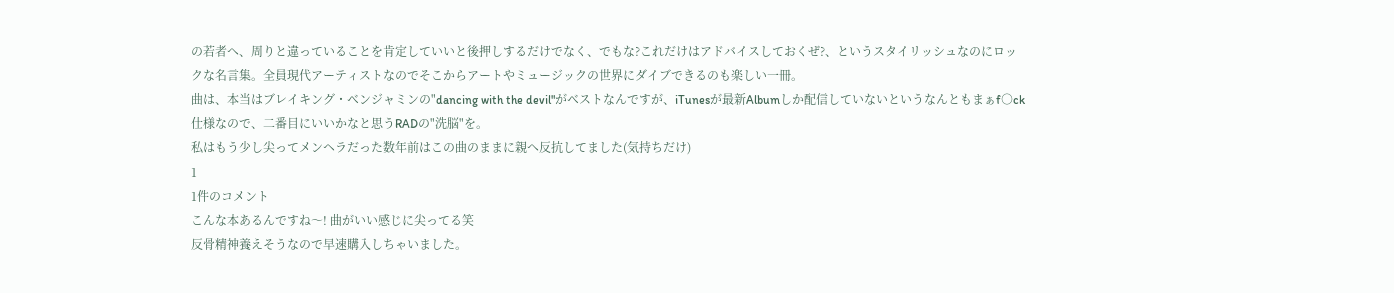の若者へ、周りと違っていることを肯定していいと後押しするだけでなく、でもな?これだけはアドバイスしておくぜ?、というスタイリッシュなのにロックな名言集。全員現代アーティストなのでそこからアートやミュージックの世界にダイブできるのも楽しい一冊。
曲は、本当はブレイキング・ベンジャミンの"dancing with the devil"がベストなんですが、iTunesが最新Albumしか配信していないというなんともまぁf○ck仕様なので、二番目にいいかなと思うRADの"洗脳"を。
私はもう少し尖ってメンヘラだった数年前はこの曲のままに親へ反抗してました(気持ちだけ)
1
1件のコメント
こんな本あるんですね〜! 曲がいい感じに尖ってる笑
反骨精神養えそうなので早速購入しちゃいました。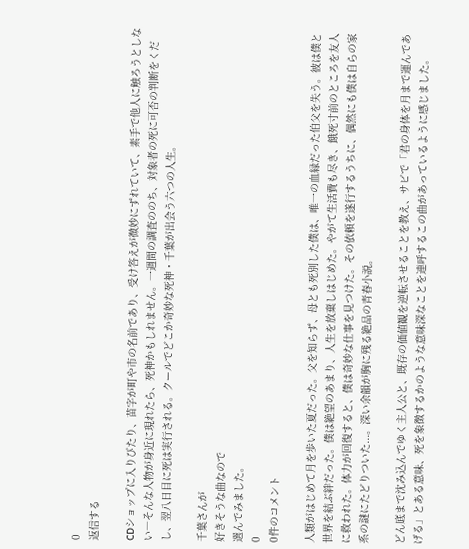0
返信する

CDショップに入りびたり、苗字が町や市の名前であり、受け答えが微妙にずれていて、素手で他人に触ろうとしない―そんな人物が身近に現れたら、死神かもしれません。一週間の調査ののち、対象者の死に可否の判断をくだし、翌八日目に死は実行される。クールでどこか奇妙な死神・千葉が出会う六つの人生。

千葉さんが
好きそうな曲なので
選んでみました。
0
0件のコメント

人類がはじめて月を歩いた夏だった。父を知らず、母とも死別した僕は、唯一の血縁だった伯父を失う。彼は僕と世界を結ぶ絆だった。僕は絶望のあまり、人生を放棄しはじめた。やがて生活費も尽き、餓死寸前のところを友人に救われた。体力が回復すると、僕は奇妙な仕事を見つけた。その依頼を遂行するうちに、偶然にも僕は自らの家系の謎にたどりついた...。深い余韻が胸に残る絶品の青春小説。

どん底まで沈み込んでゆく主人公と、既存の価値観を逆転させることを教え、サビで「君の身体を月まで運んであげる」とある意味、死を象徴するかのような意味深なことを連呼するこの曲があっているように感じました。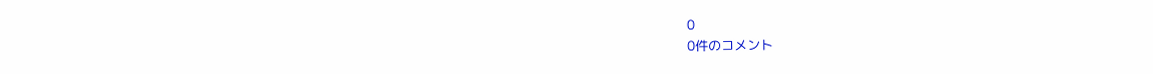0
0件のコメント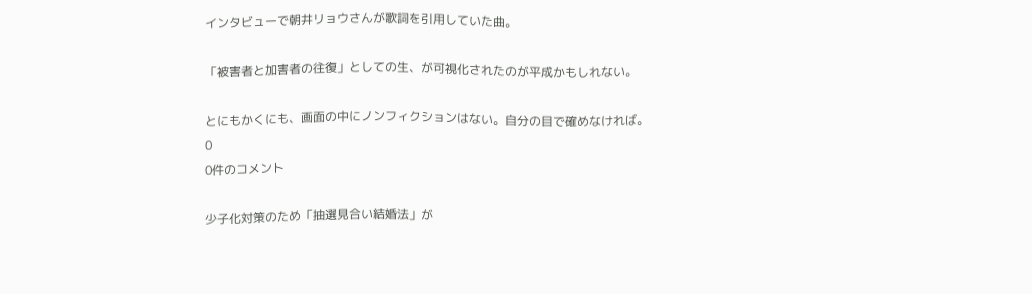インタビューで朝井リョウさんが歌詞を引用していた曲。

「被害者と加害者の往復」としての生、が可視化されたのが平成かもしれない。

とにもかくにも、画面の中にノンフィクションはない。自分の目で確めなければ。
0
0件のコメント

少子化対策のため「抽選見合い結婚法」が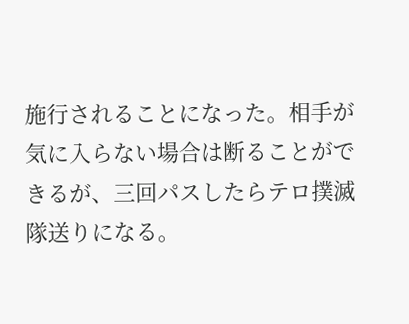施行されることになった。相手が気に入らない場合は断ることができるが、三回パスしたらテロ撲滅隊送りになる。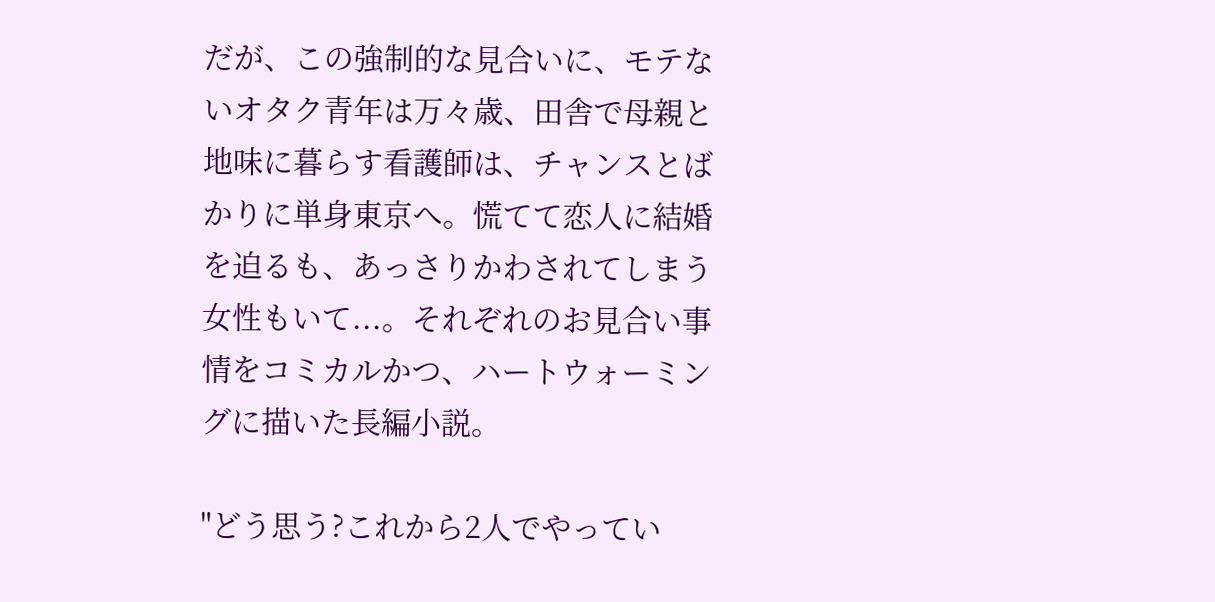だが、この強制的な見合いに、モテないオタク青年は万々歳、田舎で母親と地味に暮らす看護師は、チャンスとばかりに単身東京へ。慌てて恋人に結婚を迫るも、あっさりかわされてしまう女性もいて...。それぞれのお見合い事情をコミカルかつ、ハートウォーミングに描いた長編小説。

"どう思う?これから2人でやってい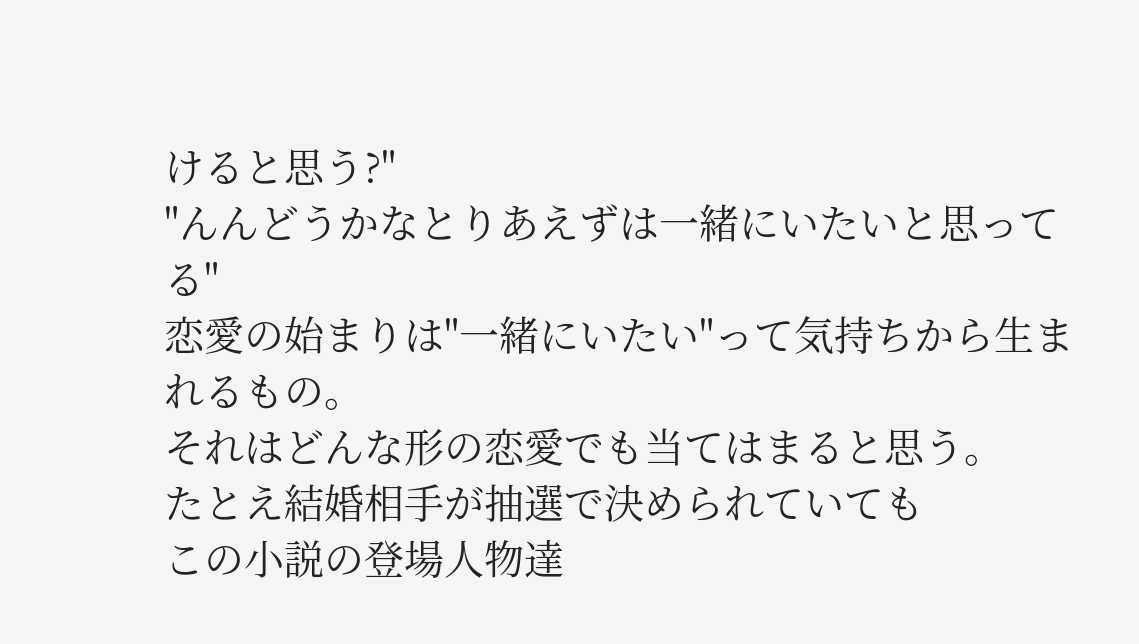けると思う?"
"んんどうかなとりあえずは一緒にいたいと思ってる"
恋愛の始まりは"一緒にいたい"って気持ちから生まれるもの。
それはどんな形の恋愛でも当てはまると思う。
たとえ結婚相手が抽選で決められていても
この小説の登場人物達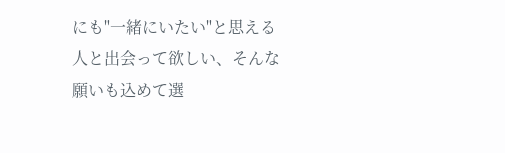にも"一緒にいたい"と思える人と出会って欲しい、そんな願いも込めて選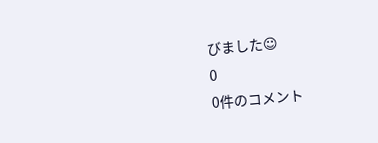びました☺
0
0件のコメント